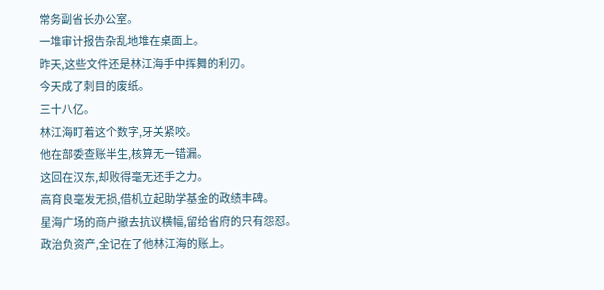常务副省长办公室。
一堆审计报告杂乱地堆在桌面上。
昨天,这些文件还是林江海手中挥舞的利刃。
今天成了刺目的废纸。
三十八亿。
林江海盯着这个数字,牙关紧咬。
他在部委查账半生,核算无一错漏。
这回在汉东,却败得毫无还手之力。
高育良毫发无损,借机立起助学基金的政绩丰碑。
星海广场的商户撤去抗议横幅,留给省府的只有怨怼。
政治负资产,全记在了他林江海的账上。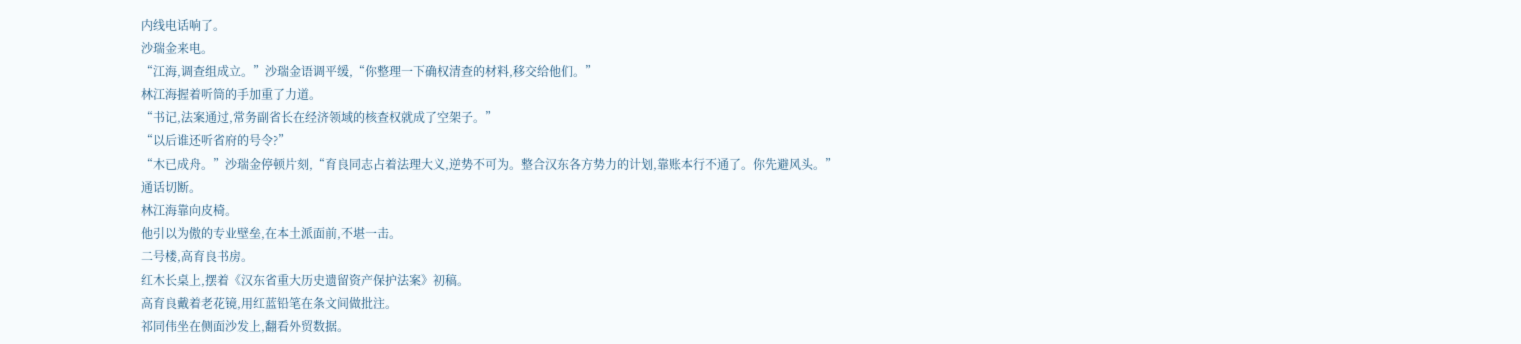内线电话响了。
沙瑞金来电。
“江海,调查组成立。”沙瑞金语调平缓,“你整理一下确权清查的材料,移交给他们。”
林江海握着听筒的手加重了力道。
“书记,法案通过,常务副省长在经济领域的核查权就成了空架子。”
“以后谁还听省府的号令?”
“木已成舟。”沙瑞金停顿片刻,“育良同志占着法理大义,逆势不可为。整合汉东各方势力的计划,靠账本行不通了。你先避风头。”
通话切断。
林江海靠向皮椅。
他引以为傲的专业壁垒,在本土派面前,不堪一击。
二号楼,高育良书房。
红木长桌上,摆着《汉东省重大历史遗留资产保护法案》初稿。
高育良戴着老花镜,用红蓝铅笔在条文间做批注。
祁同伟坐在侧面沙发上,翻看外贸数据。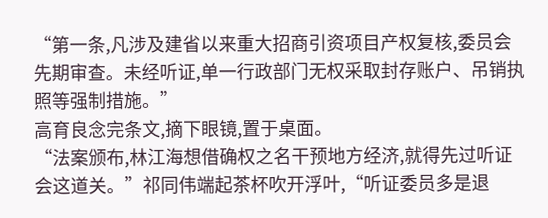“第一条,凡涉及建省以来重大招商引资项目产权复核,委员会先期审查。未经听证,单一行政部门无权采取封存账户、吊销执照等强制措施。”
高育良念完条文,摘下眼镜,置于桌面。
“法案颁布,林江海想借确权之名干预地方经济,就得先过听证会这道关。”祁同伟端起茶杯吹开浮叶,“听证委员多是退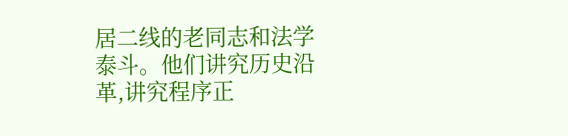居二线的老同志和法学泰斗。他们讲究历史沿革,讲究程序正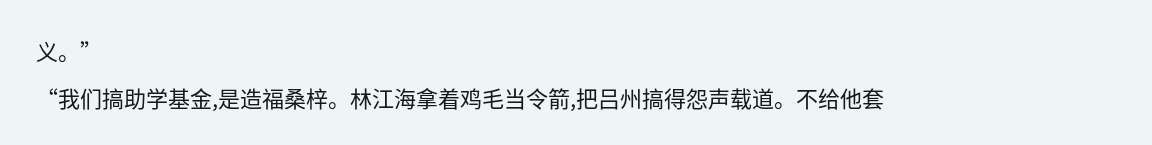义。”
“我们搞助学基金,是造福桑梓。林江海拿着鸡毛当令箭,把吕州搞得怨声载道。不给他套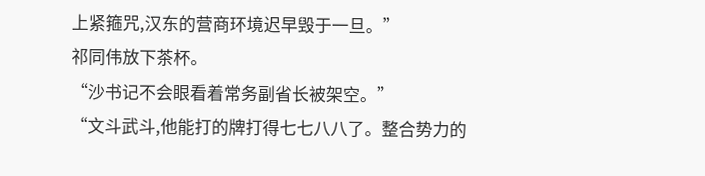上紧箍咒,汉东的营商环境迟早毁于一旦。”
祁同伟放下茶杯。
“沙书记不会眼看着常务副省长被架空。”
“文斗武斗,他能打的牌打得七七八八了。整合势力的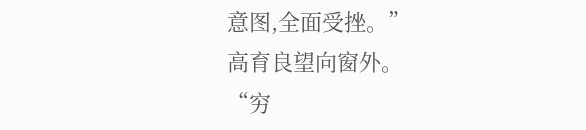意图,全面受挫。”
高育良望向窗外。
“穷